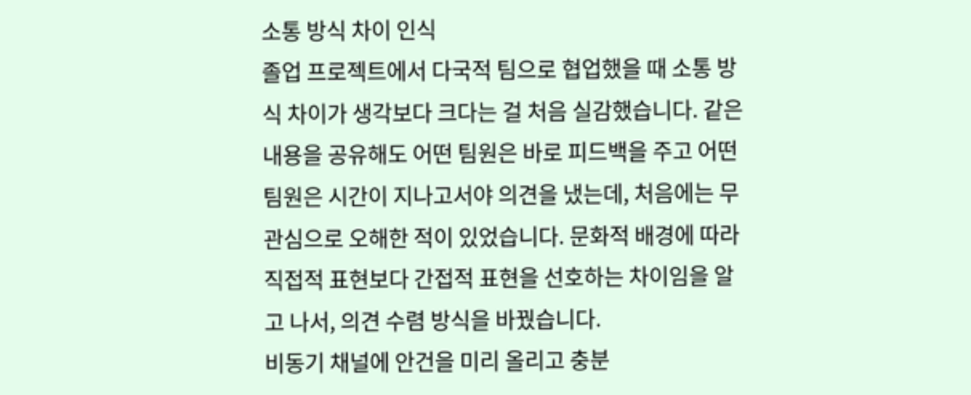소통 방식 차이 인식
졸업 프로젝트에서 다국적 팀으로 협업했을 때 소통 방식 차이가 생각보다 크다는 걸 처음 실감했습니다. 같은 내용을 공유해도 어떤 팀원은 바로 피드백을 주고 어떤 팀원은 시간이 지나고서야 의견을 냈는데, 처음에는 무관심으로 오해한 적이 있었습니다. 문화적 배경에 따라 직접적 표현보다 간접적 표현을 선호하는 차이임을 알고 나서, 의견 수렴 방식을 바꿨습니다.
비동기 채널에 안건을 미리 올리고 충분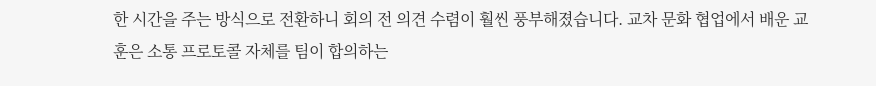한 시간을 주는 방식으로 전환하니 회의 전 의견 수렴이 훨씬 풍부해졌습니다. 교차 문화 협업에서 배운 교훈은 소통 프로토콜 자체를 팀이 합의하는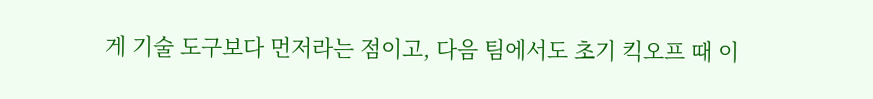게 기술 도구보다 먼저라는 점이고, 다음 팀에서도 초기 킥오프 때 이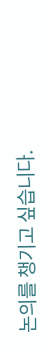논의를 챙기고 싶습니다.